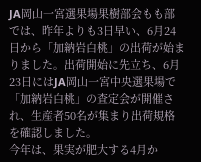JA岡山一宮選果場果樹部会もも部では、昨年よりも3日早い、6月24日から「加納岩白桃」の出荷が始まりました。出荷開始に先立ち、6月23日にはJA岡山一宮中央選果場で「加納岩白桃」の査定会が開催され、生産者50名が集まり出荷規格を確認しました。
今年は、果実が肥大する4月か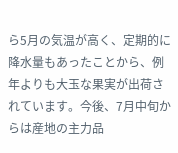ら5月の気温が高く、定期的に降水量もあったことから、例年よりも大玉な果実が出荷されています。今後、7月中旬からは産地の主力品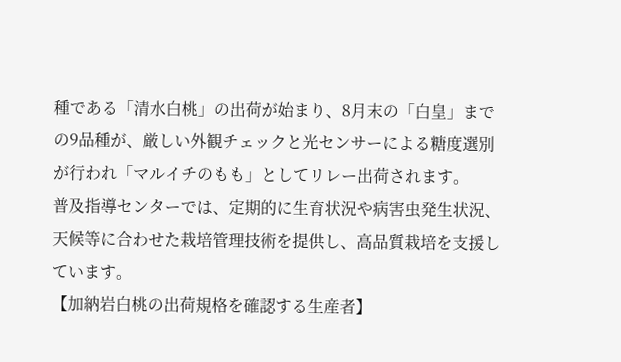種である「清水白桃」の出荷が始まり、8月末の「白皇」までの9品種が、厳しい外観チェックと光センサーによる糖度選別が行われ「マルイチのもも」としてリレー出荷されます。
普及指導センターでは、定期的に生育状況や病害虫発生状況、天候等に合わせた栽培管理技術を提供し、高品質栽培を支援しています。
【加納岩白桃の出荷規格を確認する生産者】